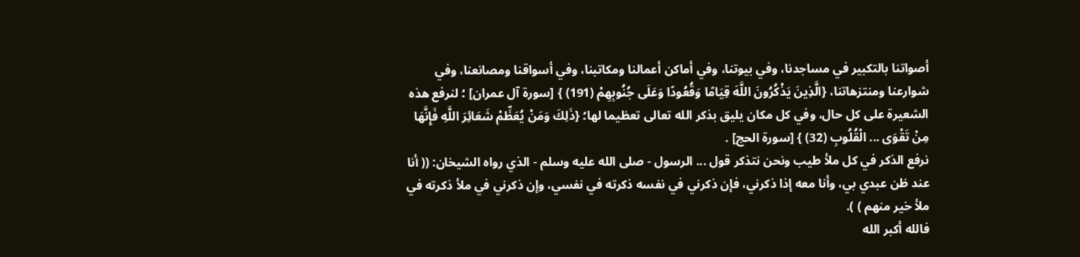أصواتنا بالتكبير في مساجدنا، وفي بيوتنا، وفي أماكن أعمالنا ومكاتبنا، وفي أسواقنا ومصانعنا، وفي شوارعنا ومنتزهاتنا، {الَّذِينَ يَذْكُرُونَ اللَّهَ قِيَامًا وَقُعُودًا وَعَلَى جُنُوبِهِمْ (191) } [سورة آل عمران] ؛ لنرفع هذه الشعيرة على كل حال، وفي كل مكان يليق بذكر الله تعالى تعظيما لها؛ {ذَلِكَ وَمَنْ يُعَظِّمْ شَعَائِرَ اللَّهِ فَإِنَّهَا مِنْ تَقْوَى ... الْقُلُوبِ (32) } [سورة الحج] .
نرفع الذكر في كل ملأ طيب ونحن نتذكر قول ... الرسول - صلى الله عليه وسلم - الذي رواه الشيخان: (( أنا عند ظن عبدي بي، وأنا معه إذا ذكرني، فإن ذكرني في نفسه ذكرته في نفسي، وإن ذكرني في ملأ ذكرته في ملأ خير منهم ) ).
فالله أكبر الله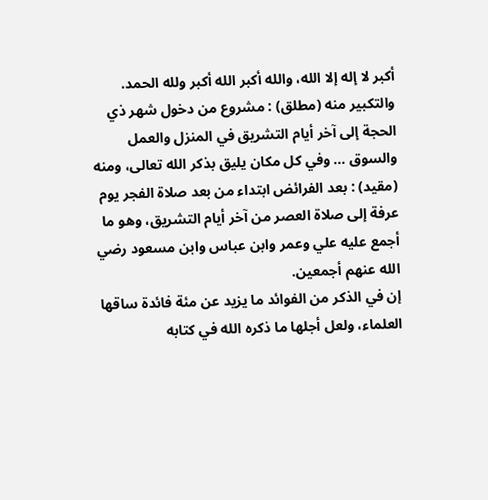أكبر لا إله إلا الله، والله أكبر الله أكبر ولله الحمد.
والتكبير منه (مطلق) : مشروع من دخول شهر ذي الحجة إلى آخر أيام التشريق في المنزل والعمل والسوق ... وفي كل مكان يليق بذكر الله تعالى، ومنه (مقيد) : بعد الفرائض ابتداء من بعد صلاة الفجر يوم عرفة إلى صلاة العصر من آخر أيام التشريق، وهو ما أجمع عليه علي وعمر وابن عباس وابن مسعود رضي الله عنهم أجمعين.
إن في الذكر من الفوائد ما يزيد عن مئة فائدة ساقها العلماء، ولعل أجلها ما ذكره الله في كتابه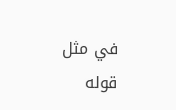في مثل قوله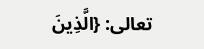تعالى: {الَّذِينَ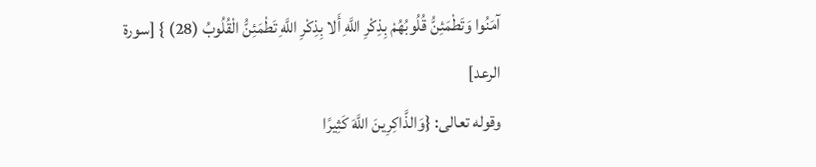آمَنُوا وَتَطْمَئِنُّ قُلُوبُهُمْ بِذِكْرِ اللَّهِ أَلا بِذِكْرِ اللَّهِ تَطْمَئِنُّ الْقُلُوبُ (28) } [سورة الرعد]
وقوله تعالى: {وَالذَّاكِرِينَ اللَّهَ كَثِيرًا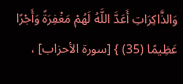وَالذَّاكِرَاتِ أَعَدَّ اللَّهُ لَهُمْ مَغْفِرَةً وَأَجْرًا عَظِيمًا (35) } [سورة الأحزاب] ،